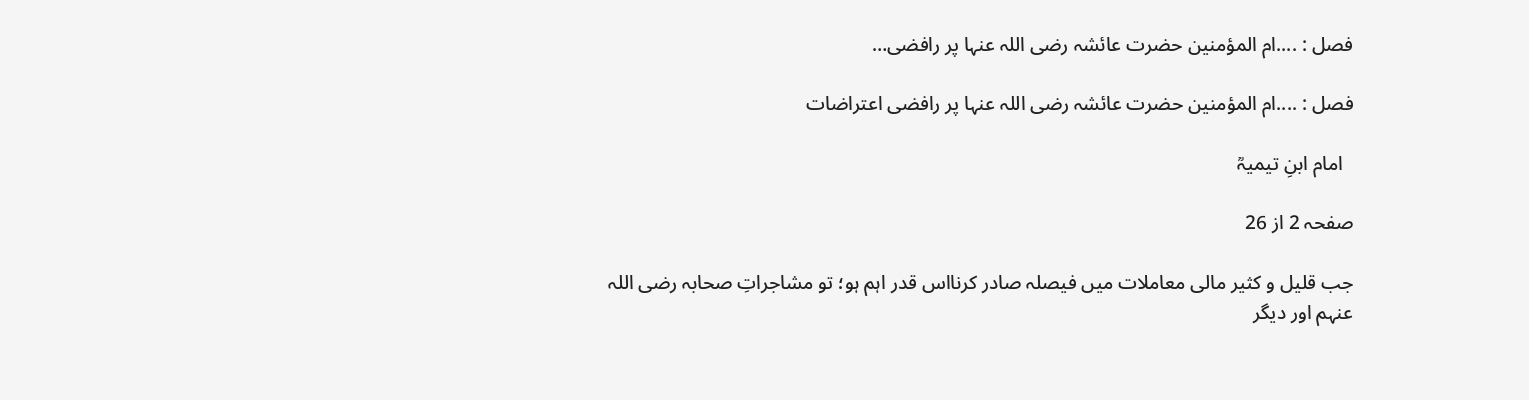فصل : ....ام المؤمنین حضرت عائشہ رضی اللہ عنہا پر رافضی…

فصل : ....ام المؤمنین حضرت عائشہ رضی اللہ عنہا پر رافضی اعتراضات

  امام ابنِ تیمیہؒ

صفحہ 2 از 26

جب قلیل و کثیر مالی معاملات میں فیصلہ صادر کرنااس قدر اہم ہو؛ تو مشاجراتِ صحابہ رضی اللہ عنہم اور دیگر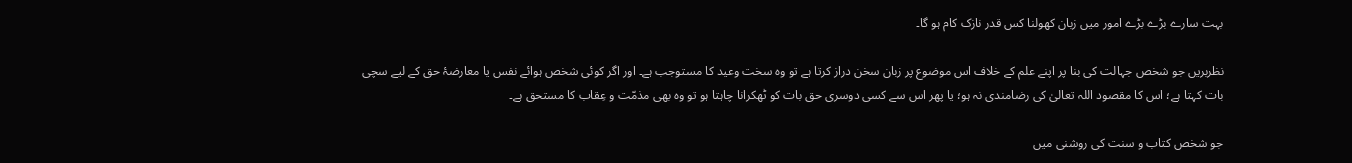بہت سارے بڑے بڑے امور میں زبان کھولنا کس قدر نازک کام ہو گا۔

نظربریں جو شخص جہالت کی بنا پر اپنے علم کے خلاف اس موضوع پر زبان سخن دراز کرتا ہے تو وہ سخت وعید کا مستوجب ہے۔ اور اگر کوئی شخص ہوائے نفس یا معارضۂ حق کے لیے سچی بات کہتا ہے؛ اس کا مقصود اللہ تعالیٰ کی رضامندی نہ ہو؛ یا پھر اس سے کسی دوسری حق بات کو ٹھکرانا چاہتا ہو تو وہ بھی مذمّت و عِقاب کا مستحق ہے۔

جو شخص کتاب و سنت کی روشنی میں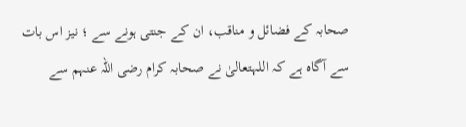صحابہ کے فضائل و مناقب، ان کے جنتی ہونے سے ؛ نیز اس بات سے آگاہ ہے کہ اللہتعالیٰ نے صحابہ کرام رضی اللہ عنہم سے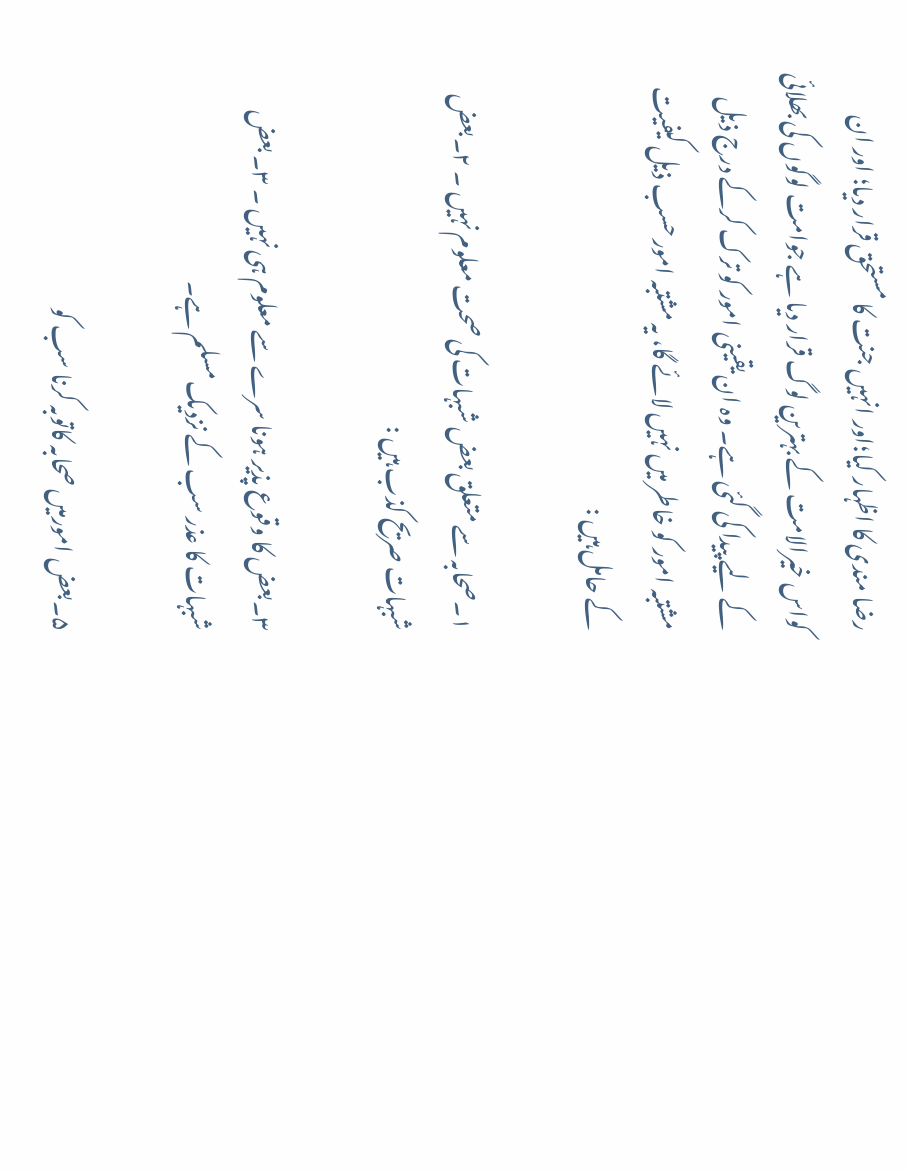رضا مندی کا اظہار کیا؛اور انہیں جنت کا مستحق قرار دیا؛ اور ان کواس خیرالامت کے بہترین لوگ قرار دیا ہے جوامت لوگوں کی بھلائی کے لیے پیدا کی گئی ہے۔ وہ ان یقینی امور کو ترک کرکے درج ذیل مشتبہ امور کو خاطر میں نہیں لائے گا، یہ مشتبہ امور حسب ذیل کیفیت کے حامل ہیں :

۱۔صحابہ سے متعلق بعض شبہات کی صحت معلوم نہیں ۔ ۲۔بعض شبہات صریح کذب ہیں :

۳۔بعض کا وقوع پذیر ہونا سرے سے معلوم ہی نہیں ۔ ۳۔ بعض شبہات کا عذر سب کے نزدیک مسلم ہے۔

۵۔بعض امورمیں صحابہ کاتوبہ کرنا سب کو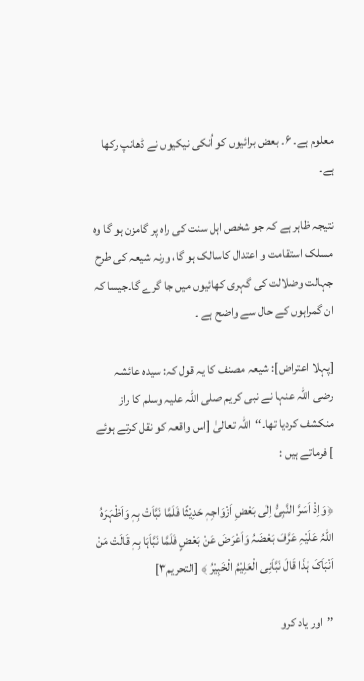معلوم ہے۔ ۶۔ بعض برائیوں کو اُنکی نیکیوں نے ڈھانپ رکھا ہے۔

نتیجہ ظاہر ہے کہ جو شخص اہل سنت کی راہ پر گامزن ہو گا وہ مسلک استقامت و اعتدال کاسالک ہو گا، ورنہ شیعہ کی طرح جہالت وضلالت کی گہری کھائیوں میں جا گرے گا۔جیسا کہ ان گمراہوں کے حال سے واضح ہے ۔

[پہلا اعتراض]: شیعہ مصنف کا یہ قول کہ: سیدہ عائشہ رضی اللہ عنہا نے نبی کریم صلی اللہ علیہ وسلم کا راز منکشف کردیا تھا۔‘‘اللہ تعالیٰ [اس واقعہ کو نقل کرتے ہوئے ] فرماتے ہیں :

﴿وَاِذْ اَسَرَّ النَّبِیُّ اِلٰی بَعْضِ اَزْوَاجِہٖ حَدِیْثًا فَلَمَّا نَبَّاَتْ بِہٖ وَاَظْہَرَہُ اللّٰہُ عَلَیْہِ عَرَّفَ بَعْضَہُ وَاَعْرَضَ عَنْ بَعْضٍ فَلَمَّا نَبَّاَہَا بِہٖ قَالَتْ مَنْ اَنْبَاَکَ ہٰذَا قَالَ نَبَّاَنِی الْعَلِیْمُ الْخَبِیْرُ ﴾ [التحریم۳]

’’اور یاد کرو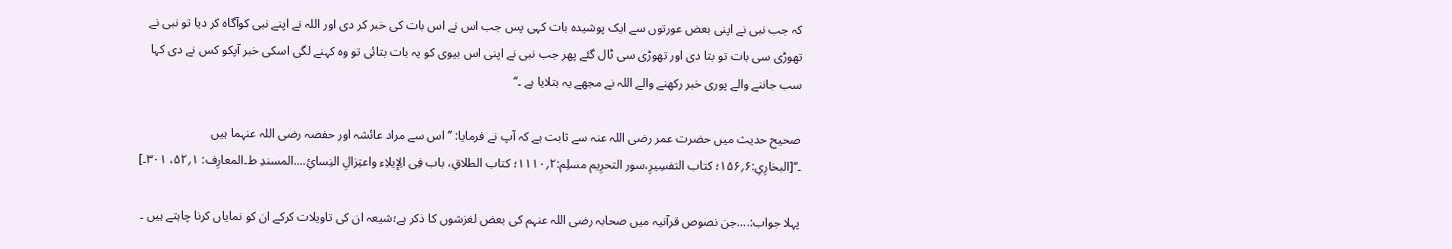کہ جب نبی نے اپنی بعض عورتوں سے ایک پوشیدہ بات کہی پس جب اس نے اس بات کی خبر کر دی اور اللہ نے اپنے نبی کوآگاہ کر دیا تو نبی نے تھوڑی سی بات تو بتا دی اور تھوڑی سی ٹال گئے پھر جب نبی نے اپنی اس بیوی کو یہ بات بتائی تو وہ کہنے لگی اسکی خبر آپکو کس نے دی کہا سب جاننے والے پوری خبر رکھنے والے اللہ نے مجھے یہ بتلایا ہے ۔‘‘

صحیح حدیث میں حضرت عمر رضی اللہ عنہ سے ثابت ہے کہ آپ نے فرمایا: ’’ اس سے مراد عائشہ اور حفصہ رضی اللہ عنہما ہیں ۔‘‘[البخارِیِ:۶؍۱۵۶؛ کتاب التفسِیرِ،سور التحرِیم مسلِم:۲؍۱۱۱۰؛ کتاب الطلاقِ، باب فِی الِإیلاِء واعتِزالِ النِسائِ....المسندِ ط۔المعارِف: ۱؍۵۲، ۳۰۱۔]

پہلا جواب:....جن نصوص قرآنیہ میں صحابہ رضی اللہ عنہم کی بعض لغزشوں کا ذکر ہے؛شیعہ ان کی تاویلات کرکے ان کو نمایاں کرنا چاہتے ہیں ۔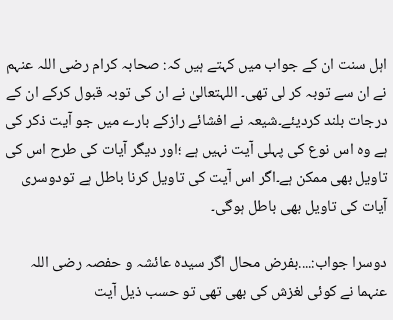اہل سنت ان کے جواب میں کہتے ہیں کہ: صحابہ کرام رضی اللہ عنہم نے ان سے توبہ کر لی تھی۔ اللہتعالیٰ نے ان کی توبہ قبول کرکے ان کے درجات بلند کردیئے۔شیعہ نے افشائے رازکے بارے میں جو آیت ذکر کی ہے وہ اس نوع کی پہلی آیت نہیں ہے ؛اور دیگر آیات کی طرح اس کی تاویل بھی ممکن ہے۔اگر اس آیت کی تاویل کرنا باطل ہے تودوسری آیات کی تاویل بھی باطل ہوگی۔

دوسرا جواب:....بفرض محال اگر سیدہ عائشہ و حفصہ رضی اللہ عنہما نے کوئی لغزش کی بھی تھی تو حسب ذیل آیت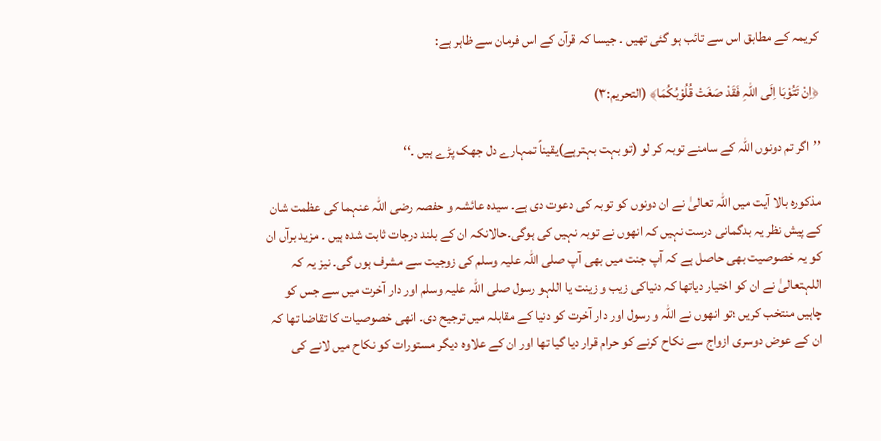کریمہ کے مطابق اس سے تائب ہو گئی تھیں ۔ جیسا کہ قرآن کے اس فرمان سے ظاہر ہے:

﴿اِنْ تَتُوْبَا اِلَی اللّٰہِ فَقَدْ صَغَتْ قُلُوْبُکُمَا﴾ (التحریم:۳)

’’اگر تم دونوں اللہ کے سامنے توبہ کر لو (تو بہت بہترہے)یقیناً تمہارے دل جھک پڑے ہیں ۔‘‘

مذکورہ بالا آیت میں اللہ تعالیٰ نے ان دونوں کو توبہ کی دعوت دی ہے۔ سیدہ عائشہ و حفصہ رضی اللہ عنہما کی عظمت شان کے پیش نظر یہ بدگمانی درست نہیں کہ انھوں نے توبہ نہیں کی ہوگی۔حالانکہ ان کے بلند درجات ثابت شدہ ہیں ۔ مزید برآں ان کو یہ خصوصیت بھی حاصل ہے کہ آپ جنت میں بھی آپ صلی اللہ علیہ وسلم کی زوجیت سے مشرف ہوں گی۔ نیز یہ کہ اللہتعالیٰ نے ان کو اختیار دیاتھا کہ دنیاکی زیب و زینت یا اللہو رسول صلی اللہ علیہ وسلم اور دار آخرت میں سے جس کو چاہیں منتخب کریں ؛تو انھوں نے اللہ و رسول اور دار آخرت کو دنیا کے مقابلہ میں ترجیح دی۔ انھی خصوصیات کا تقاضا تھا کہ ان کے عوض دوسری ازواج سے نکاح کرنے کو حرام قرار دیا گیا تھا اور ان کے علاوہ دیگر مستورات کو نکاح میں لانے کی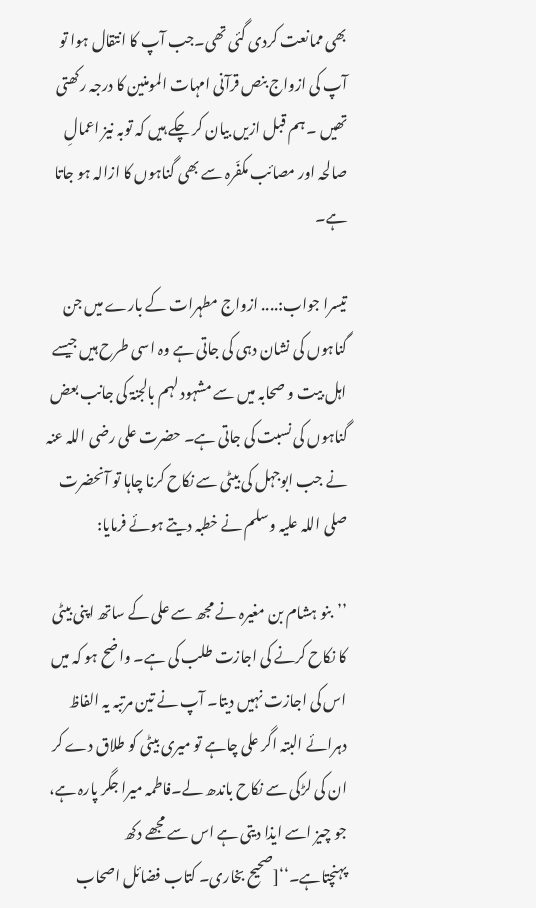بھی ممانعت کردی گئی تھی۔جب آپ کا انتقال ہوا تو آپ کی ازواج بنص قرآنی امہات المومنین کا درجہ رکھتی تھیں ۔ ہم قبل ازیں بیان کر چکے ہیں کہ توبہ نیز اعمالِ صالحہ اور مصائب مکفّرہ سے بھی گناہوں کا ازالہ ہو جاتا ہے۔

تیسرا جواب:.... ازواج مطہرات کے بارے میں جن گناہوں کی نشان دہی کی جاتی ہے وہ اسی طرح ہیں جیسے اہل بیت و صحابہ میں سے مشہود لہم بالجنۃ کی جانب بعض گناہوں کی نسبت کی جاتی ہے۔ حضرت علی رضی اللہ عنہ نے جب ابوجہل کی بیٹی سے نکاح کرنا چاہا تو آنحضرت صلی اللہ علیہ وسلم نے خطبہ دیتے ہوئے فرمایا:

’’بنو ہشام بن مغیرہ نے مجھ سے علی کے ساتھ اپنی بیٹی کا نکاح کرنے کی اجازت طلب کی ہے۔ واضح ہو کہ میں اس کی اجازت نہیں دیتا۔ آپ نے تین مرتبہ یہ الفاظ دہرائے البتہ اگر علی چاہے تو میری بیٹی کو طلاق دے کر ان کی لڑکی سے نکاح باندھ لے۔فاطمہ میرا جگر پارہ ہے، جو چیز اسے ایذا دیتی ہے اس سے مجھے دکھ پہنچتاہے۔‘‘[صحیح بخاری۔ کتاب فضائل اصحاب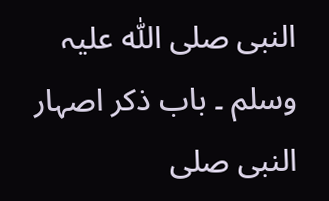النبی صلی اللّٰہ علیہ وسلم ۔ باب ذکر اصہار النبی صلی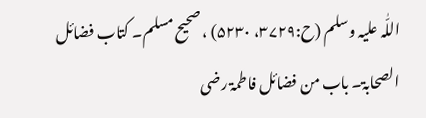اللّٰہ علیہ وسلم (ح:۳۷۲۹، ۵۲۳۰) ، صحیح مسلم۔ کتاب فضائل الصحابۃ۔ باب من فضائل فاطمۃ رضی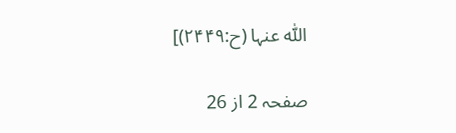اللّٰہ عنہا (ح:۲۴۴۹)]

صفحہ 2 از 26